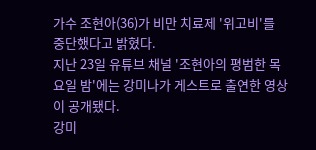가수 조현아(36)가 비만 치료제 '위고비'를 중단했다고 밝혔다.
지난 23일 유튜브 채널 '조현아의 평범한 목요일 밤'에는 강미나가 게스트로 출연한 영상이 공개됐다.
강미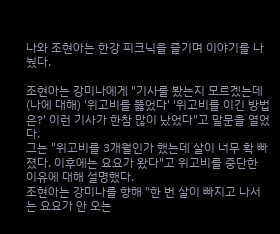나와 조현아는 한강 피크닉을 즐기며 이야기를 나눴다.

조현아는 강미나에게 "기사를 봤는지 모르겠는데 (나에 대해) '위고비를 뚫었다' '위고비를 이긴 방법은?' 이런 기사가 한참 많이 났었다"고 말문을 열었다.
그는 "위고비를 3개월인가 했는데 살이 너무 확 빠졌다. 이후에는 요요가 왔다"고 위고비를 중단한 이유에 대해 설명했다.
조현아는 강미나를 향해 "한 번 살이 빠지고 나서는 요요가 안 오는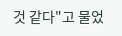것 같다"고 물었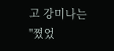고 강미나는 "쪘었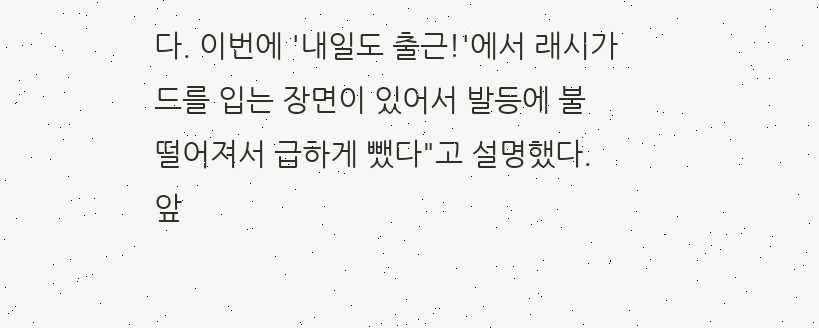다. 이번에 '내일도 출근!'에서 래시가드를 입는 장면이 있어서 발등에 불 떨어져서 급하게 뺐다"고 설명했다.
앞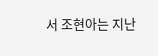서 조현아는 지난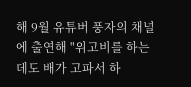해 9월 유튜버 풍자의 채널에 출연해 "위고비를 하는데도 배가 고파서 하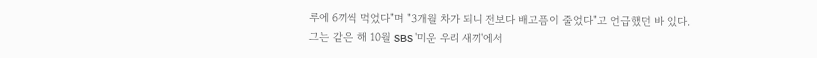루에 6끼씩 먹었다"며 "3개월 차가 되니 전보다 배고픔이 줄었다"고 언급했던 바 있다.
그는 같은 해 10월 SBS '미운 우리 새끼'에서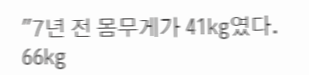"7년 전 몸무게가 41kg였다. 66kg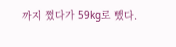까지 쪘다가 59kg로 뺐다.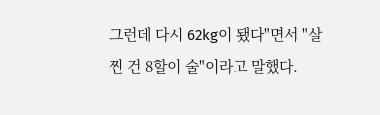그런데 다시 62kg이 됐다"면서 "살찐 건 8할이 술"이라고 말했다.